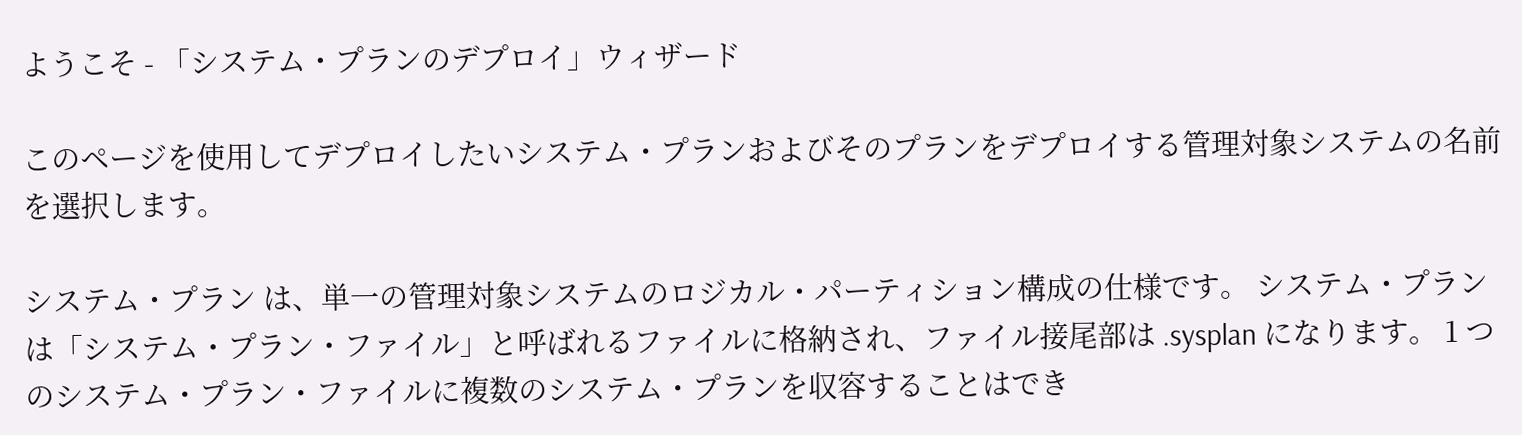ようこそ - 「システム・プランのデプロイ」ウィザード

このページを使用してデプロイしたいシステム・プランおよびそのプランをデプロイする管理対象システムの名前を選択します。

システム・プラン は、単一の管理対象システムのロジカル・パーティション構成の仕様です。 システム・プランは「システム・プラン・ファイル」と呼ばれるファイルに格納され、ファイル接尾部は .sysplan になります。 1 つのシステム・プラン・ファイルに複数のシステム・プランを収容することはでき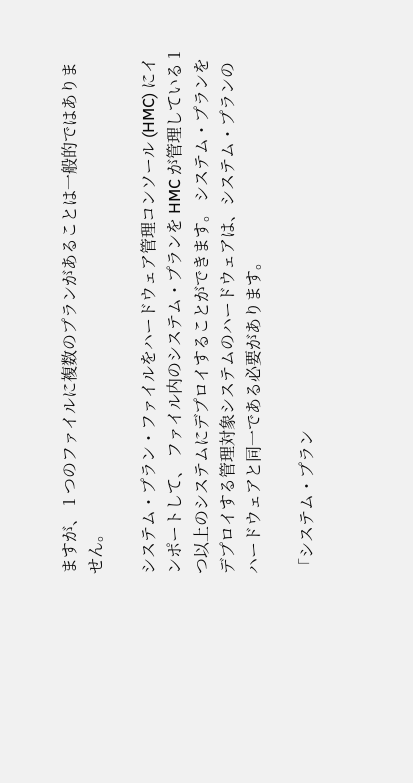ますが、 1 つのファイルに複数のプランがあることは一般的ではありません。

システム・プラン・ファイルをハードウェア管理コンソール (HMC) にインポートして、 ファイル内のシステム・プランを HMC が管理している 1 つ以上のシステムにデプロイすることができます。 システム・プランをデプロイする管理対象システムのハードウェアは、システム・プランのハードウェアと同一である必要があります。

「システム・プラン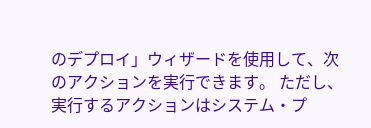のデプロイ」ウィザードを使用して、次のアクションを実行できます。 ただし、実行するアクションはシステム・プ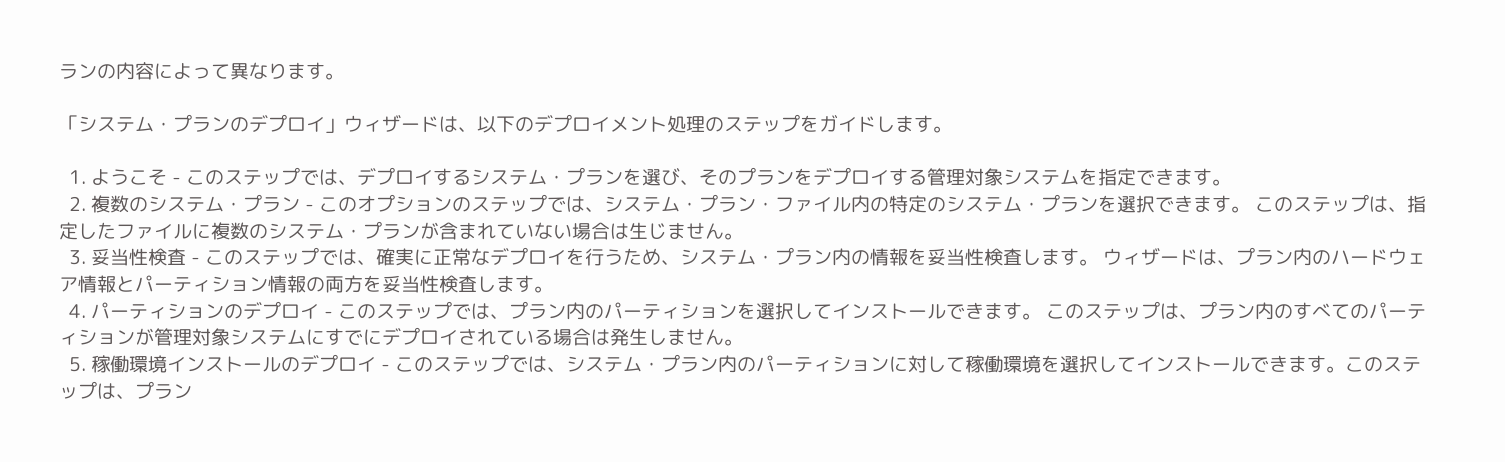ランの内容によって異なります。

「システム・プランのデプロイ」ウィザードは、以下のデプロイメント処理のステップをガイドします。

  1. ようこそ - このステップでは、デプロイするシステム・プランを選び、そのプランをデプロイする管理対象システムを指定できます。
  2. 複数のシステム・プラン - このオプションのステップでは、システム・プラン・ファイル内の特定のシステム・プランを選択できます。 このステップは、指定したファイルに複数のシステム・プランが含まれていない場合は生じません。
  3. 妥当性検査 - このステップでは、確実に正常なデプロイを行うため、システム・プラン内の情報を妥当性検査します。 ウィザードは、プラン内のハードウェア情報とパーティション情報の両方を妥当性検査します。
  4. パーティションのデプロイ - このステップでは、プラン内のパーティションを選択してインストールできます。 このステップは、プラン内のすべてのパーティションが管理対象システムにすでにデプロイされている場合は発生しません。
  5. 稼働環境インストールのデプロイ - このステップでは、システム・プラン内のパーティションに対して稼働環境を選択してインストールできます。このステップは、プラン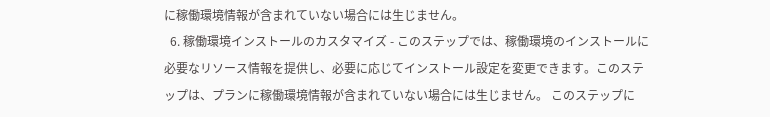に稼働環境情報が含まれていない場合には生じません。
  6. 稼働環境インストールのカスタマイズ - このステップでは、稼働環境のインストールに必要なリソース情報を提供し、必要に応じてインストール設定を変更できます。このステップは、プランに稼働環境情報が含まれていない場合には生じません。 このステップに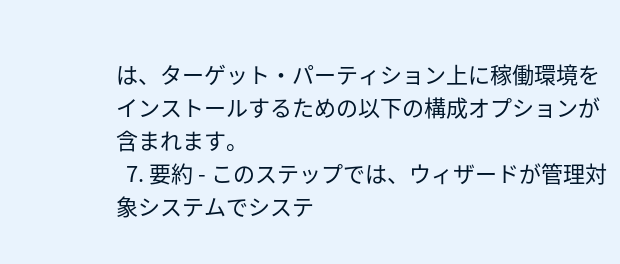は、ターゲット・パーティション上に稼働環境をインストールするための以下の構成オプションが含まれます。
  7. 要約 - このステップでは、ウィザードが管理対象システムでシステ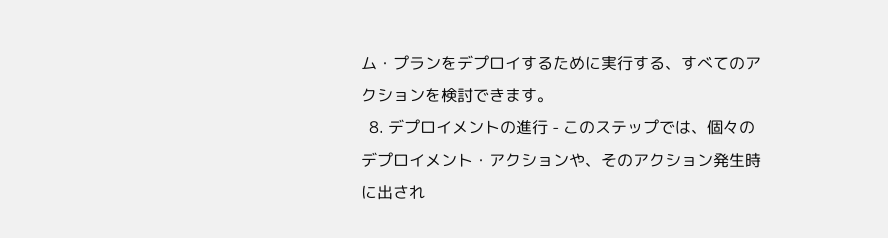ム・プランをデプロイするために実行する、すべてのアクションを検討できます。
  8. デプロイメントの進行 - このステップでは、個々のデプロイメント・アクションや、そのアクション発生時に出され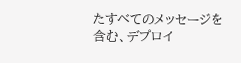たすべてのメッセージを含む、デプロイ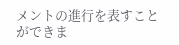メントの進行を表すことができま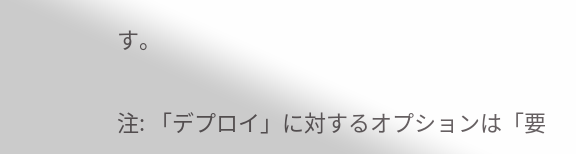す。

注: 「デプロイ」に対するオプションは「要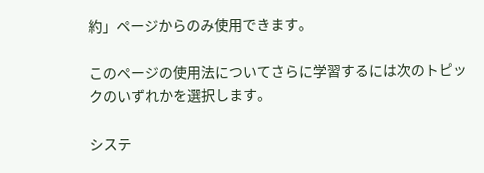約」ページからのみ使用できます。

このページの使用法についてさらに学習するには次のトピックのいずれかを選択します。

システ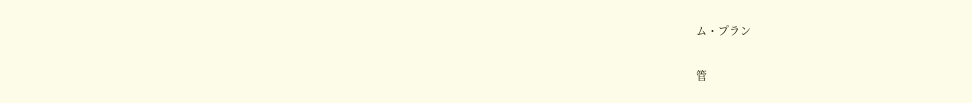ム・プラン

管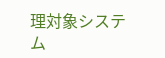理対象システム